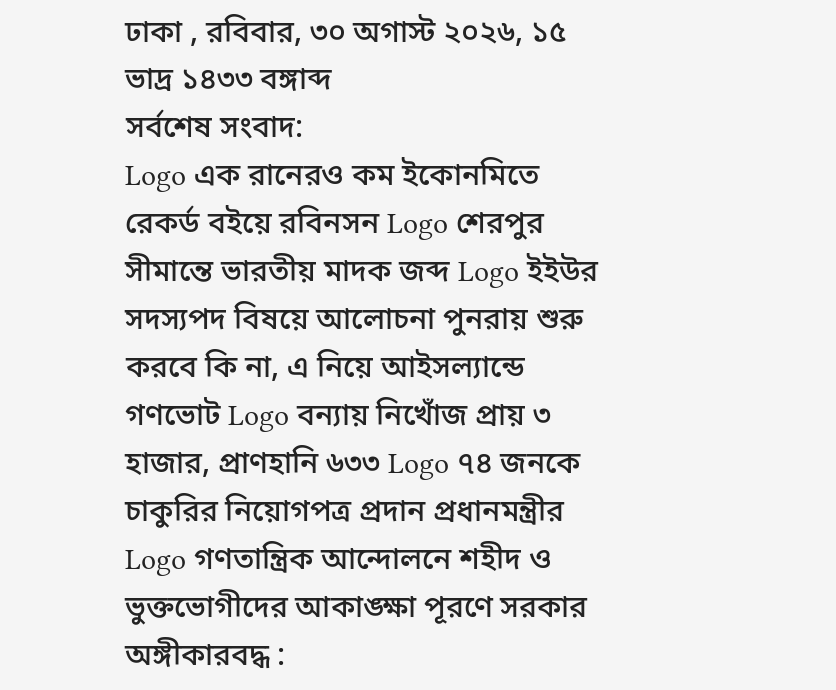ঢাকা , রবিবার, ৩০ অগাস্ট ২০২৬, ১৫ ভাদ্র ১৪৩৩ বঙ্গাব্দ
সর্বশেষ সংবাদ:
Logo এক রানেরও কম ইকোনমিতে রেকর্ড বইয়ে রবিনসন Logo শেরপুর সীমান্তে ভারতীয় মাদক জব্দ Logo ইইউর সদস্যপদ বিষয়ে আলোচনা পুনরায় শুরু করবে কি না, এ নিয়ে আইসল্যান্ডে গণভোট Logo বন্যায় নিখোঁজ প্রায় ৩ হাজার, প্রাণহানি ৬৩৩ Logo ৭৪ জনকে চাকুরির নিয়োগপত্র প্রদান প্রধানমন্ত্রীর Logo গণতান্ত্রিক আন্দোলনে শহীদ ও ভুক্তভোগীদের আকাঙ্ক্ষা পূরণে সরকার অঙ্গীকারবদ্ধ :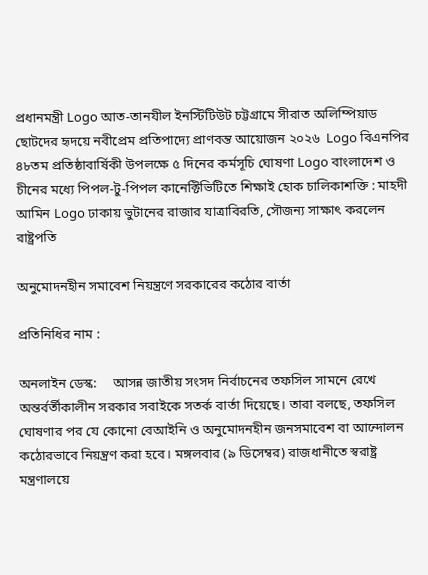প্রধানমন্ত্রী Logo আত-তানযীল ইনস্টিটিউট চট্টগ্রামে সীরাত অলিম্পিয়াড ছোটদের হৃদয়ে নবীপ্রেম প্রতিপাদ্যে প্রাণবন্ত আয়োজন ২০২৬  Logo বিএনপির ৪৮তম প্রতিষ্ঠাবার্ষিকী উপলক্ষে ৫ দিনের কর্মসূচি ঘোষণা Logo বাংলাদেশ ও চীনের মধ্যে পিপল-টু-পিপল কানেক্টিভিটিতে শিক্ষাই হোক চালিকাশক্তি : মাহদী আমিন Logo ঢাকায় ভুটানের রাজার যাত্রাবিরতি, সৌজন্য সাক্ষাৎ করলেন রাষ্ট্রপতি

অনুমোদনহীন সমাবেশ নিয়ন্ত্রণে সরকারের কঠোর বার্তা

প্রতিনিধির নাম :

অনলাইন ডেস্ক:     আসন্ন জাতীয় সংসদ নির্বাচনের তফসিল সামনে রেখে অন্তর্বর্তীকালীন সরকার সবাইকে সতর্ক বার্তা দিয়েছে। তারা বলছে, তফসিল ঘোষণার পর যে কোনো বেআইনি ও অনুমোদনহীন জনসমাবেশ বা আন্দোলন কঠোরভাবে নিয়ন্ত্রণ করা হবে। মঙ্গলবার (৯ ডিসেম্বর) রাজধানীতে স্বরাষ্ট্র মন্ত্রণালয়ে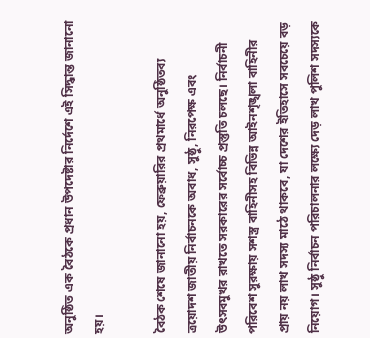অনুষ্ঠিত এক বৈঠকে প্রধান উপদেষ্টার নির্দেশে এই সিদ্ধান্ত জানানো হয়।

বৈঠক শেষে জানানো হয়, ফেব্রুয়ারির প্রথমার্ধে অনুষ্ঠিতব্য ত্রয়োদশ জাতীয় নির্বাচনকে অবাধ, সুষ্ঠু, নিরপেক্ষ এবং উৎসবমুখর রাখতে সরকারের সর্বোচ্চ প্রস্তুতি চলছে। নির্বাচনী পরিবেশ সুরক্ষায় সশস্ত্র বাহিনীসহ বিভিন্ন আইনশৃঙ্খলা বাহিনীর প্রায় নয় লাখ সদস্য মাঠে থাকবে, যা দেশের ইতিহাসে সবচেয়ে বড় নিয়োগ। সুষ্ঠু নির্বাচন পরিচালনার লক্ষ্যে দেড় লাখ পুলিশ সদস্যকে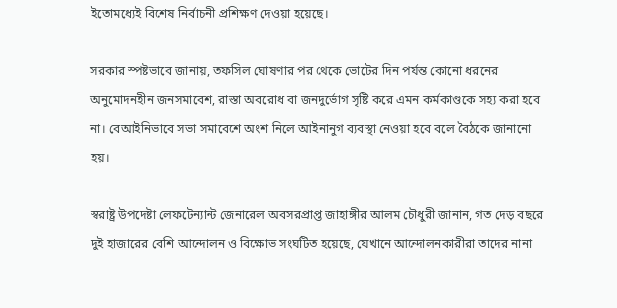ইতোমধ্যেই বিশেষ নির্বাচনী প্রশিক্ষণ দেওয়া হয়েছে।

সরকার স্পষ্টভাবে জানায়, তফসিল ঘোষণার পর থেকে ভোটের দিন পর্যন্ত কোনো ধরনের অনুমোদনহীন জনসমাবেশ, রাস্তা অবরোধ বা জনদুর্ভোগ সৃষ্টি করে এমন কর্মকাণ্ডকে সহ্য করা হবে না। বেআইনিভাবে সভা সমাবেশে অংশ নিলে আইনানুগ ব্যবস্থা নেওয়া হবে বলে বৈঠকে জানানো হয়।

স্বরাষ্ট্র উপদেষ্টা লেফটেন্যান্ট জেনারেল অবসরপ্রাপ্ত জাহাঙ্গীর আলম চৌধুরী জানান, গত দেড় বছরে দুই হাজারের বেশি আন্দোলন ও বিক্ষোভ সংঘটিত হয়েছে, যেখানে আন্দোলনকারীরা তাদের নানা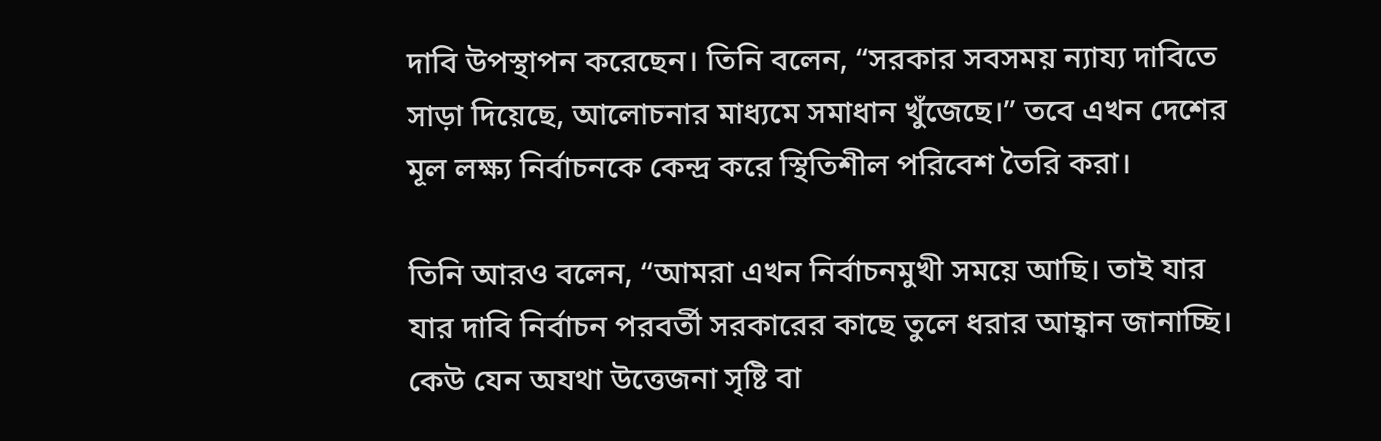দাবি উপস্থাপন করেছেন। তিনি বলেন, “সরকার সবসময় ন্যায্য দাবিতে সাড়া দিয়েছে, আলোচনার মাধ্যমে সমাধান খুঁজেছে।” তবে এখন দেশের মূল লক্ষ্য নির্বাচনকে কেন্দ্র করে স্থিতিশীল পরিবেশ তৈরি করা।

তিনি আরও বলেন, “আমরা এখন নির্বাচনমুখী সময়ে আছি। তাই যার যার দাবি নির্বাচন পরবর্তী সরকারের কাছে তুলে ধরার আহ্বান জানাচ্ছি। কেউ যেন অযথা উত্তেজনা সৃষ্টি বা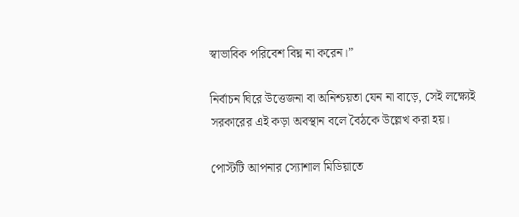স্বাভাবিক পরিবেশ বিঘ্ন না করেন।”

নির্বাচন ঘিরে উত্তেজনা বা অনিশ্চয়তা যেন না বাড়ে, সেই লক্ষ্যেই সরকারের এই কড়া অবস্থান বলে বৈঠকে উল্লেখ করা হয়।

পোস্টটি আপনার স্যোশাল মিডিয়াতে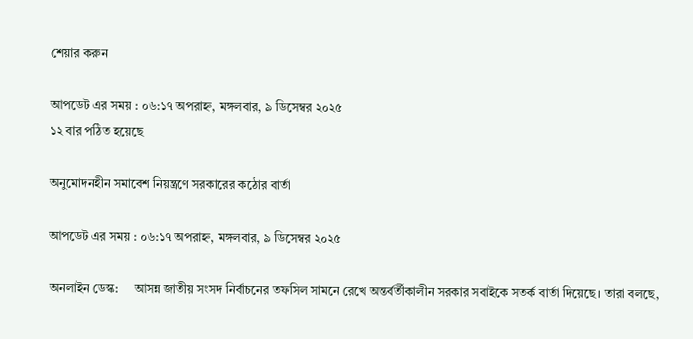শেয়ার করুন

আপডেট এর সময় : ০৬:১৭ অপরাহ্ন, মঙ্গলবার, ৯ ডিসেম্বর ২০২৫
১২ বার পঠিত হয়েছে

অনুমোদনহীন সমাবেশ নিয়ন্ত্রণে সরকারের কঠোর বার্তা

আপডেট এর সময় : ০৬:১৭ অপরাহ্ন, মঙ্গলবার, ৯ ডিসেম্বর ২০২৫

অনলাইন ডেস্ক:     আসন্ন জাতীয় সংসদ নির্বাচনের তফসিল সামনে রেখে অন্তর্বর্তীকালীন সরকার সবাইকে সতর্ক বার্তা দিয়েছে। তারা বলছে,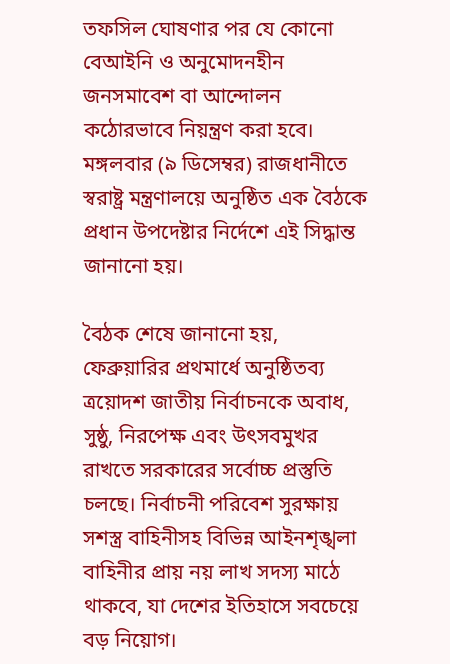তফসিল ঘোষণার পর যে কোনো বেআইনি ও অনুমোদনহীন জনসমাবেশ বা আন্দোলন কঠোরভাবে নিয়ন্ত্রণ করা হবে। মঙ্গলবার (৯ ডিসেম্বর) রাজধানীতে স্বরাষ্ট্র মন্ত্রণালয়ে অনুষ্ঠিত এক বৈঠকে প্রধান উপদেষ্টার নির্দেশে এই সিদ্ধান্ত জানানো হয়।

বৈঠক শেষে জানানো হয়, ফেব্রুয়ারির প্রথমার্ধে অনুষ্ঠিতব্য ত্রয়োদশ জাতীয় নির্বাচনকে অবাধ, সুষ্ঠু, নিরপেক্ষ এবং উৎসবমুখর রাখতে সরকারের সর্বোচ্চ প্রস্তুতি চলছে। নির্বাচনী পরিবেশ সুরক্ষায় সশস্ত্র বাহিনীসহ বিভিন্ন আইনশৃঙ্খলা বাহিনীর প্রায় নয় লাখ সদস্য মাঠে থাকবে, যা দেশের ইতিহাসে সবচেয়ে বড় নিয়োগ।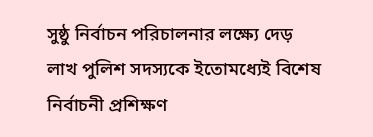সুষ্ঠু নির্বাচন পরিচালনার লক্ষ্যে দেড় লাখ পুলিশ সদস্যকে ইতোমধ্যেই বিশেষ নির্বাচনী প্রশিক্ষণ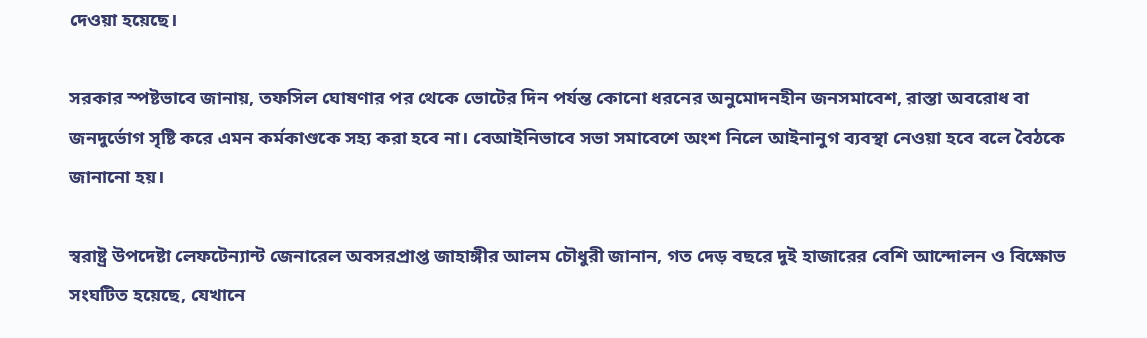দেওয়া হয়েছে।

সরকার স্পষ্টভাবে জানায়, তফসিল ঘোষণার পর থেকে ভোটের দিন পর্যন্ত কোনো ধরনের অনুমোদনহীন জনসমাবেশ, রাস্তা অবরোধ বা জনদুর্ভোগ সৃষ্টি করে এমন কর্মকাণ্ডকে সহ্য করা হবে না। বেআইনিভাবে সভা সমাবেশে অংশ নিলে আইনানুগ ব্যবস্থা নেওয়া হবে বলে বৈঠকে জানানো হয়।

স্বরাষ্ট্র উপদেষ্টা লেফটেন্যান্ট জেনারেল অবসরপ্রাপ্ত জাহাঙ্গীর আলম চৌধুরী জানান, গত দেড় বছরে দুই হাজারের বেশি আন্দোলন ও বিক্ষোভ সংঘটিত হয়েছে, যেখানে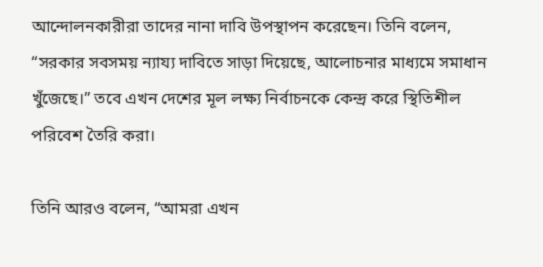আন্দোলনকারীরা তাদের নানা দাবি উপস্থাপন করেছেন। তিনি বলেন, “সরকার সবসময় ন্যায্য দাবিতে সাড়া দিয়েছে, আলোচনার মাধ্যমে সমাধান খুঁজেছে।” তবে এখন দেশের মূল লক্ষ্য নির্বাচনকে কেন্দ্র করে স্থিতিশীল পরিবেশ তৈরি করা।

তিনি আরও বলেন, “আমরা এখন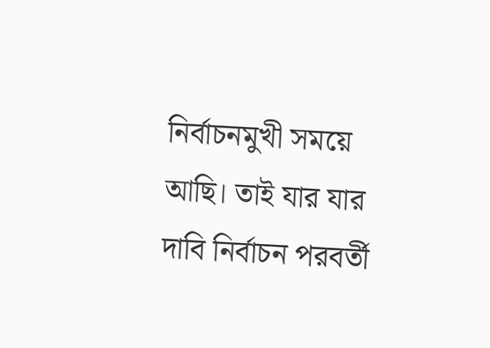নির্বাচনমুখী সময়ে আছি। তাই যার যার দাবি নির্বাচন পরবর্তী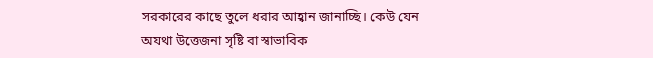সরকারের কাছে তুলে ধরার আহ্বান জানাচ্ছি। কেউ যেন অযথা উত্তেজনা সৃষ্টি বা স্বাভাবিক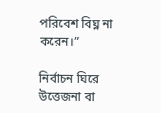পরিবেশ বিঘ্ন না করেন।”

নির্বাচন ঘিরে উত্তেজনা বা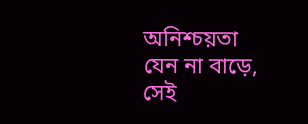অনিশ্চয়তা যেন না বাড়ে, সেই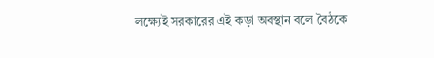লক্ষ্যেই সরকারের এই কড়া অবস্থান বলে বৈঠকে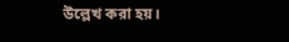উল্লেখ করা হয়।